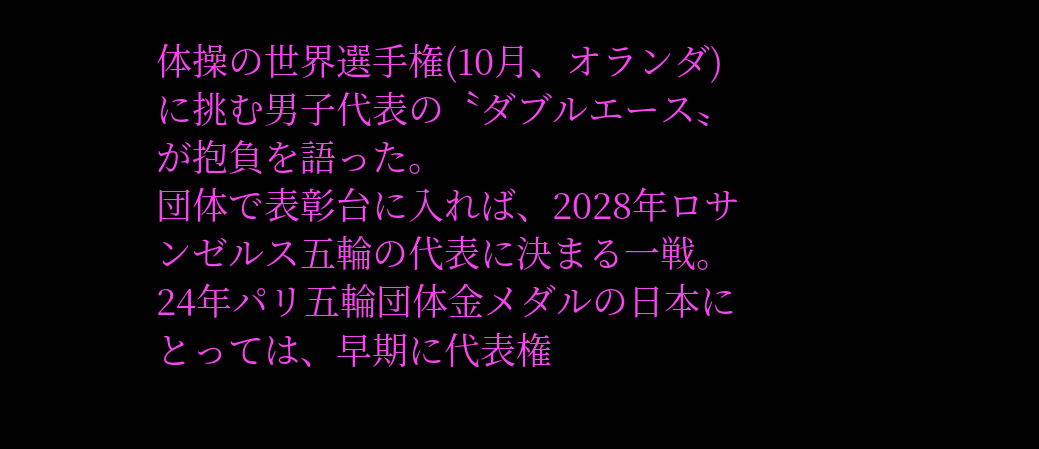体操の世界選手権(10月、オランダ)に挑む男子代表の〝ダブルエース〟が抱負を語った。
団体で表彰台に入れば、2028年ロサンゼルス五輪の代表に決まる一戦。24年パリ五輪団体金メダルの日本にとっては、早期に代表権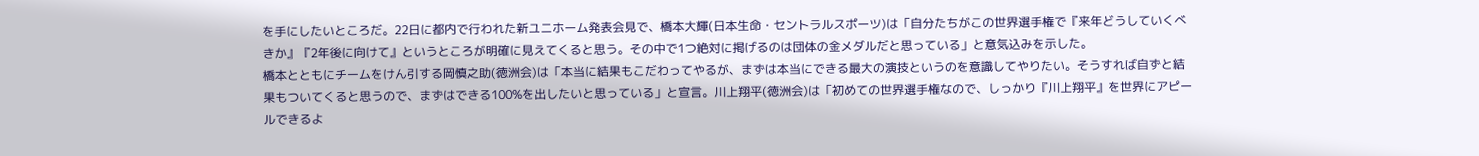を手にしたいところだ。22日に都内で行われた新ユニホーム発表会見で、橋本大輝(日本生命・セントラルスポーツ)は「自分たちがこの世界選手権で『来年どうしていくべきか』『2年後に向けて』というところが明確に見えてくると思う。その中で1つ絶対に掲げるのは団体の金メダルだと思っている」と意気込みを示した。
橋本とともにチームをけん引する岡慎之助(徳洲会)は「本当に結果もこだわってやるが、まずは本当にできる最大の演技というのを意識してやりたい。そうすれば自ずと結果もついてくると思うので、まずはできる100%を出したいと思っている」と宣言。川上翔平(徳洲会)は「初めての世界選手権なので、しっかり『川上翔平』を世界にアピールできるよ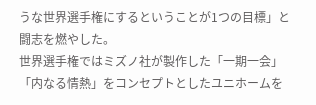うな世界選手権にするということが1つの目標」と闘志を燃やした。
世界選手権ではミズノ社が製作した「一期一会」「内なる情熱」をコンセプトとしたユニホームを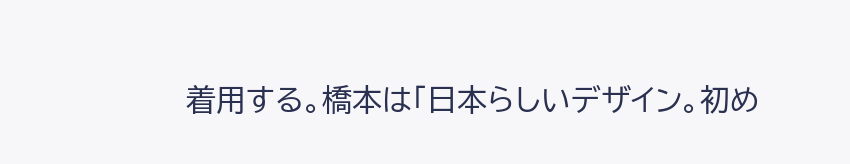着用する。橋本は「日本らしいデザイン。初め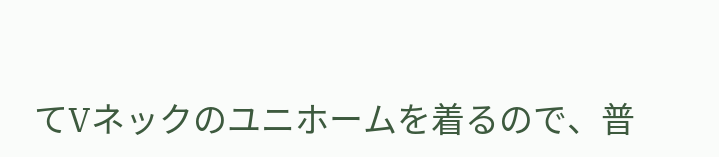てVネックのユニホームを着るので、普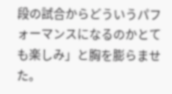段の試合からどういうパフォーマンスになるのかとても楽しみ」と胸を膨らませた。